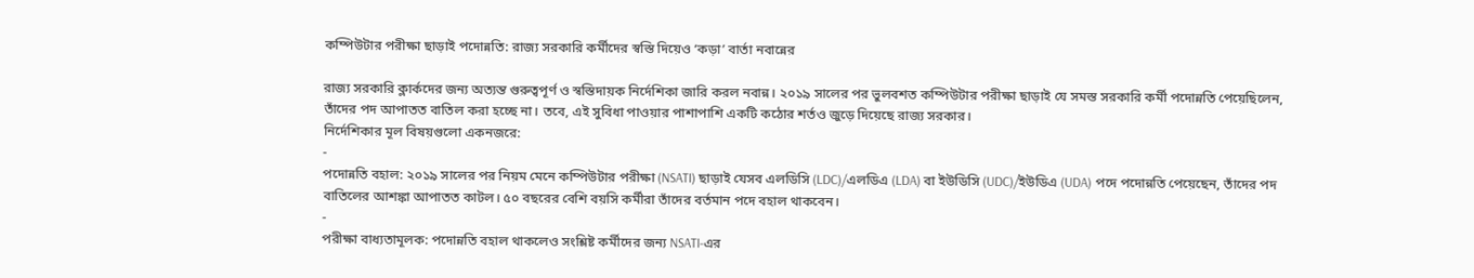কম্পিউটার পরীক্ষা ছাড়াই পদোন্নতি: রাজ্য সরকারি কর্মীদের স্বস্তি দিয়েও ‘কড়া’ বার্তা নবান্নের

রাজ্য সরকারি ক্লার্কদের জন্য অত্যন্ত গুরুত্বপূর্ণ ও স্বস্তিদায়ক নির্দেশিকা জারি করল নবান্ন। ২০১৯ সালের পর ভুলবশত কম্পিউটার পরীক্ষা ছাড়াই যে সমস্ত সরকারি কর্মী পদোন্নতি পেয়েছিলেন, তাঁদের পদ আপাতত বাতিল করা হচ্ছে না। তবে, এই সুবিধা পাওয়ার পাশাপাশি একটি কঠোর শর্তও জুড়ে দিয়েছে রাজ্য সরকার।
নির্দেশিকার মূল বিষয়গুলো একনজরে:
-
পদোন্নতি বহাল: ২০১৯ সালের পর নিয়ম মেনে কম্পিউটার পরীক্ষা (NSATI) ছাড়াই যেসব এলডিসি (LDC)/এলডিএ (LDA) বা ইউডিসি (UDC)/ইউডিএ (UDA) পদে পদোন্নতি পেয়েছেন, তাঁদের পদ বাতিলের আশঙ্কা আপাতত কাটল। ৫০ বছরের বেশি বয়সি কর্মীরা তাঁদের বর্তমান পদে বহাল থাকবেন।
-
পরীক্ষা বাধ্যতামূলক: পদোন্নতি বহাল থাকলেও সংশ্লিষ্ট কর্মীদের জন্য NSATI-এর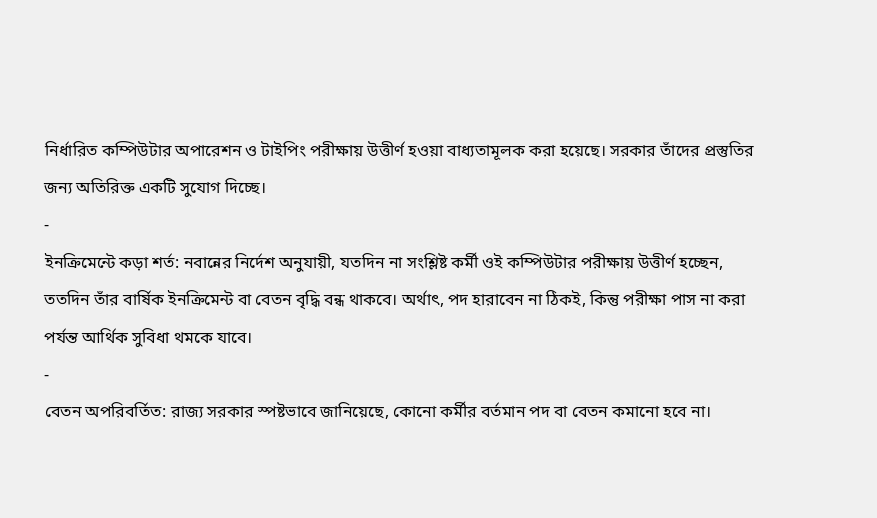নির্ধারিত কম্পিউটার অপারেশন ও টাইপিং পরীক্ষায় উত্তীর্ণ হওয়া বাধ্যতামূলক করা হয়েছে। সরকার তাঁদের প্রস্তুতির জন্য অতিরিক্ত একটি সুযোগ দিচ্ছে।
-
ইনক্রিমেন্টে কড়া শর্ত: নবান্নের নির্দেশ অনুযায়ী, যতদিন না সংশ্লিষ্ট কর্মী ওই কম্পিউটার পরীক্ষায় উত্তীর্ণ হচ্ছেন, ততদিন তাঁর বার্ষিক ইনক্রিমেন্ট বা বেতন বৃদ্ধি বন্ধ থাকবে। অর্থাৎ, পদ হারাবেন না ঠিকই, কিন্তু পরীক্ষা পাস না করা পর্যন্ত আর্থিক সুবিধা থমকে যাবে।
-
বেতন অপরিবর্তিত: রাজ্য সরকার স্পষ্টভাবে জানিয়েছে, কোনো কর্মীর বর্তমান পদ বা বেতন কমানো হবে না।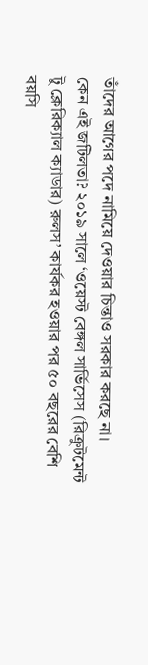তাঁদের আগের পদে নামিয়ে দেওয়ার চিন্তাও সরকার করছে না।
কেন এই জটিলতা? ২০১৯ সালে ‘ওয়েস্ট বেঙ্গল সার্ভিসেস (রিক্রুটমেন্ট টু ক্লেরিক্যাল ক্যাডার) রুলস’ কার্যকর হওয়ার পর ৫০ বছরের বেশি বয়সি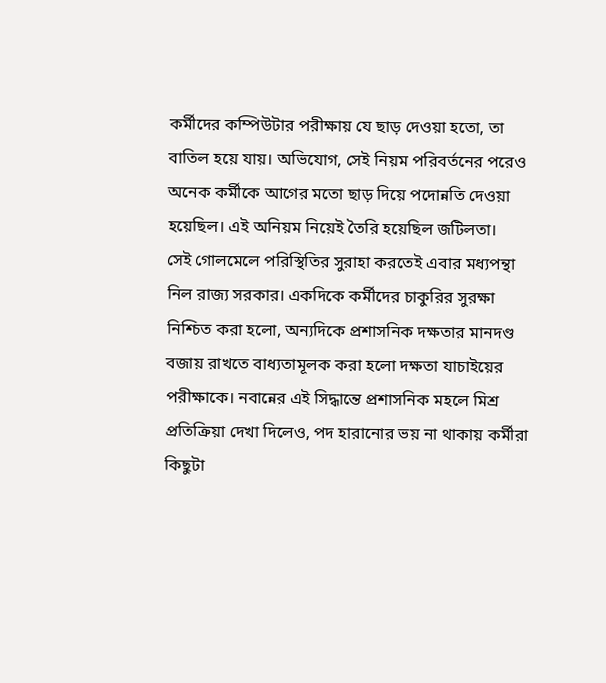কর্মীদের কম্পিউটার পরীক্ষায় যে ছাড় দেওয়া হতো, তা বাতিল হয়ে যায়। অভিযোগ, সেই নিয়ম পরিবর্তনের পরেও অনেক কর্মীকে আগের মতো ছাড় দিয়ে পদোন্নতি দেওয়া হয়েছিল। এই অনিয়ম নিয়েই তৈরি হয়েছিল জটিলতা।
সেই গোলমেলে পরিস্থিতির সুরাহা করতেই এবার মধ্যপন্থা নিল রাজ্য সরকার। একদিকে কর্মীদের চাকুরির সুরক্ষা নিশ্চিত করা হলো, অন্যদিকে প্রশাসনিক দক্ষতার মানদণ্ড বজায় রাখতে বাধ্যতামূলক করা হলো দক্ষতা যাচাইয়ের পরীক্ষাকে। নবান্নের এই সিদ্ধান্তে প্রশাসনিক মহলে মিশ্র প্রতিক্রিয়া দেখা দিলেও, পদ হারানোর ভয় না থাকায় কর্মীরা কিছুটা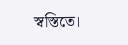স্বস্তিতে।